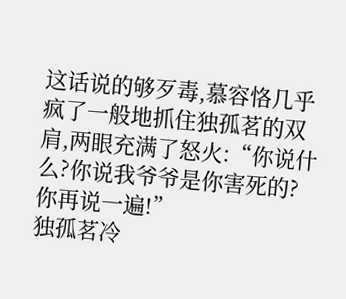这话说的够歹毒,慕容恪几乎疯了一般地抓住独孤茗的双肩,两眼充满了怒火:“你说什么?你说我爷爷是你害死的?你再说一遍!”
独孤茗冷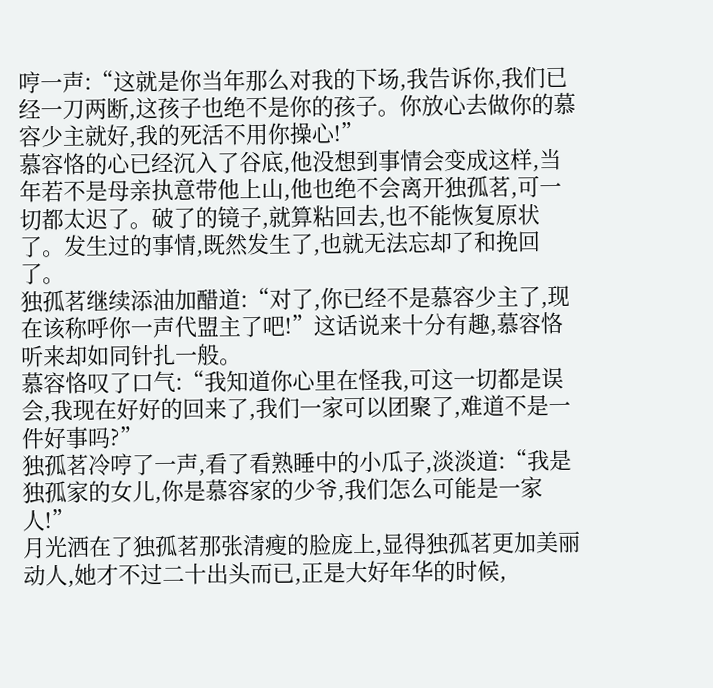哼一声:“这就是你当年那么对我的下场,我告诉你,我们已经一刀两断,这孩子也绝不是你的孩子。你放心去做你的慕容少主就好,我的死活不用你操心!”
慕容恪的心已经沉入了谷底,他没想到事情会变成这样,当年若不是母亲执意带他上山,他也绝不会离开独孤茗,可一切都太迟了。破了的镜子,就算粘回去,也不能恢复原状了。发生过的事情,既然发生了,也就无法忘却了和挽回了。
独孤茗继续添油加醋道:“对了,你已经不是慕容少主了,现在该称呼你一声代盟主了吧!”这话说来十分有趣,慕容恪听来却如同针扎一般。
慕容恪叹了口气:“我知道你心里在怪我,可这一切都是误会,我现在好好的回来了,我们一家可以团聚了,难道不是一件好事吗?”
独孤茗冷哼了一声,看了看熟睡中的小瓜子,淡淡道:“我是独孤家的女儿,你是慕容家的少爷,我们怎么可能是一家人!”
月光洒在了独孤茗那张清瘦的脸庞上,显得独孤茗更加美丽动人,她才不过二十出头而已,正是大好年华的时候,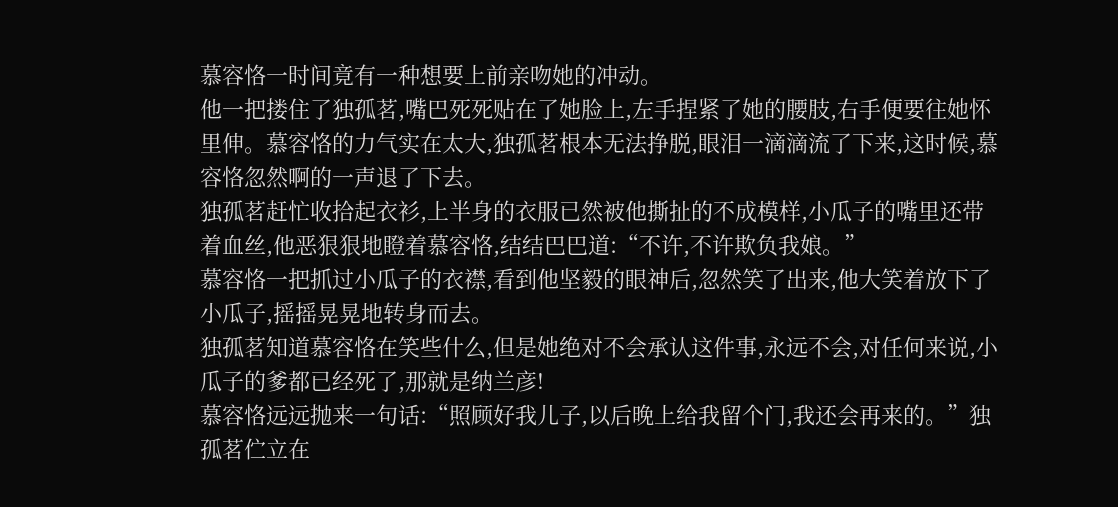慕容恪一时间竟有一种想要上前亲吻她的冲动。
他一把搂住了独孤茗,嘴巴死死贴在了她脸上,左手捏紧了她的腰肢,右手便要往她怀里伸。慕容恪的力气实在太大,独孤茗根本无法挣脱,眼泪一滴滴流了下来,这时候,慕容恪忽然啊的一声退了下去。
独孤茗赶忙收拾起衣衫,上半身的衣服已然被他撕扯的不成模样,小瓜子的嘴里还带着血丝,他恶狠狠地瞪着慕容恪,结结巴巴道:“不许,不许欺负我娘。”
慕容恪一把抓过小瓜子的衣襟,看到他坚毅的眼神后,忽然笑了出来,他大笑着放下了小瓜子,摇摇晃晃地转身而去。
独孤茗知道慕容恪在笑些什么,但是她绝对不会承认这件事,永远不会,对任何来说,小瓜子的爹都已经死了,那就是纳兰彦!
慕容恪远远抛来一句话:“照顾好我儿子,以后晚上给我留个门,我还会再来的。”独孤茗伫立在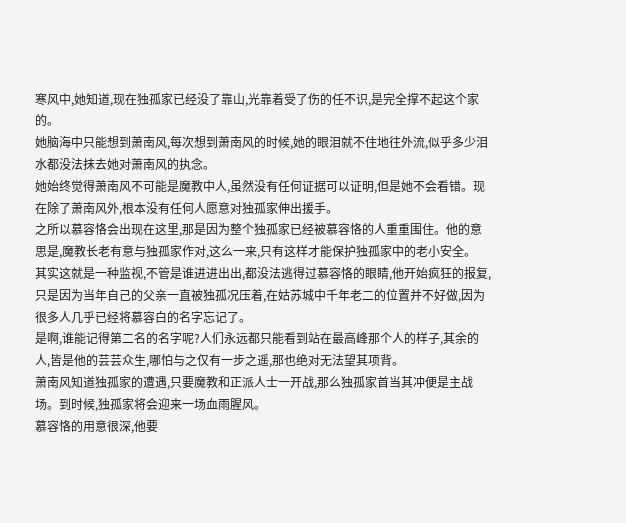寒风中,她知道,现在独孤家已经没了靠山,光靠着受了伤的任不识,是完全撑不起这个家的。
她脑海中只能想到萧南风,每次想到萧南风的时候,她的眼泪就不住地往外流,似乎多少泪水都没法抹去她对萧南风的执念。
她始终觉得萧南风不可能是魔教中人,虽然没有任何证据可以证明,但是她不会看错。现在除了萧南风外,根本没有任何人愿意对独孤家伸出援手。
之所以慕容恪会出现在这里,那是因为整个独孤家已经被慕容恪的人重重围住。他的意思是,魔教长老有意与独孤家作对,这么一来,只有这样才能保护独孤家中的老小安全。
其实这就是一种监视,不管是谁进进出出,都没法逃得过慕容恪的眼睛,他开始疯狂的报复,只是因为当年自己的父亲一直被独孤况压着,在姑苏城中千年老二的位置并不好做,因为很多人几乎已经将慕容白的名字忘记了。
是啊,谁能记得第二名的名字呢?人们永远都只能看到站在最高峰那个人的样子,其余的人,皆是他的芸芸众生,哪怕与之仅有一步之遥,那也绝对无法望其项背。
萧南风知道独孤家的遭遇,只要魔教和正派人士一开战,那么独孤家首当其冲便是主战场。到时候,独孤家将会迎来一场血雨腥风。
慕容恪的用意很深,他要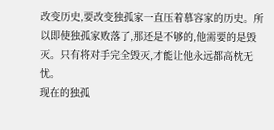改变历史,要改变独孤家一直压着慕容家的历史。所以即使独孤家败落了,那还是不够的,他需要的是毁灭。只有将对手完全毁灭,才能让他永远都高枕无忧。
现在的独孤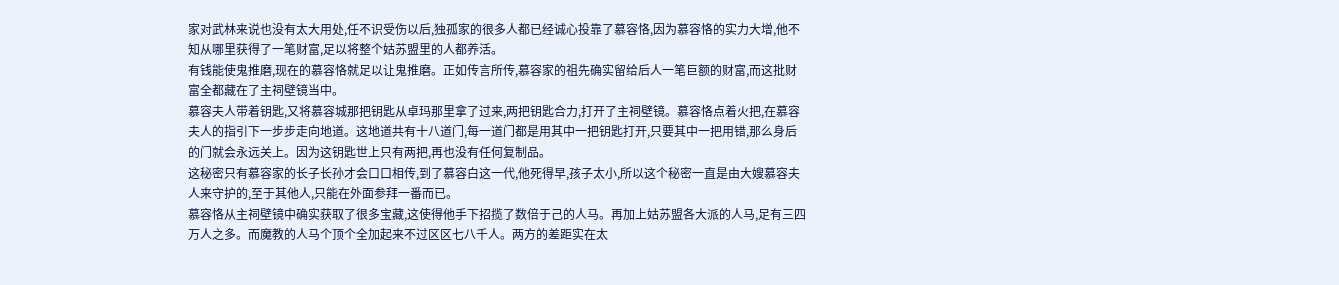家对武林来说也没有太大用处,任不识受伤以后,独孤家的很多人都已经诚心投靠了慕容恪,因为慕容恪的实力大增,他不知从哪里获得了一笔财富,足以将整个姑苏盟里的人都养活。
有钱能使鬼推磨,现在的慕容恪就足以让鬼推磨。正如传言所传,慕容家的祖先确实留给后人一笔巨额的财富,而这批财富全都藏在了主祠壁镜当中。
慕容夫人带着钥匙,又将慕容城那把钥匙从卓玛那里拿了过来,两把钥匙合力,打开了主祠壁镜。慕容恪点着火把,在慕容夫人的指引下一步步走向地道。这地道共有十八道门,每一道门都是用其中一把钥匙打开,只要其中一把用错,那么身后的门就会永远关上。因为这钥匙世上只有两把,再也没有任何复制品。
这秘密只有慕容家的长子长孙才会口口相传,到了慕容白这一代,他死得早,孩子太小,所以这个秘密一直是由大嫂慕容夫人来守护的,至于其他人,只能在外面参拜一番而已。
慕容恪从主祠壁镜中确实获取了很多宝藏,这使得他手下招揽了数倍于己的人马。再加上姑苏盟各大派的人马,足有三四万人之多。而魔教的人马个顶个全加起来不过区区七八千人。两方的差距实在太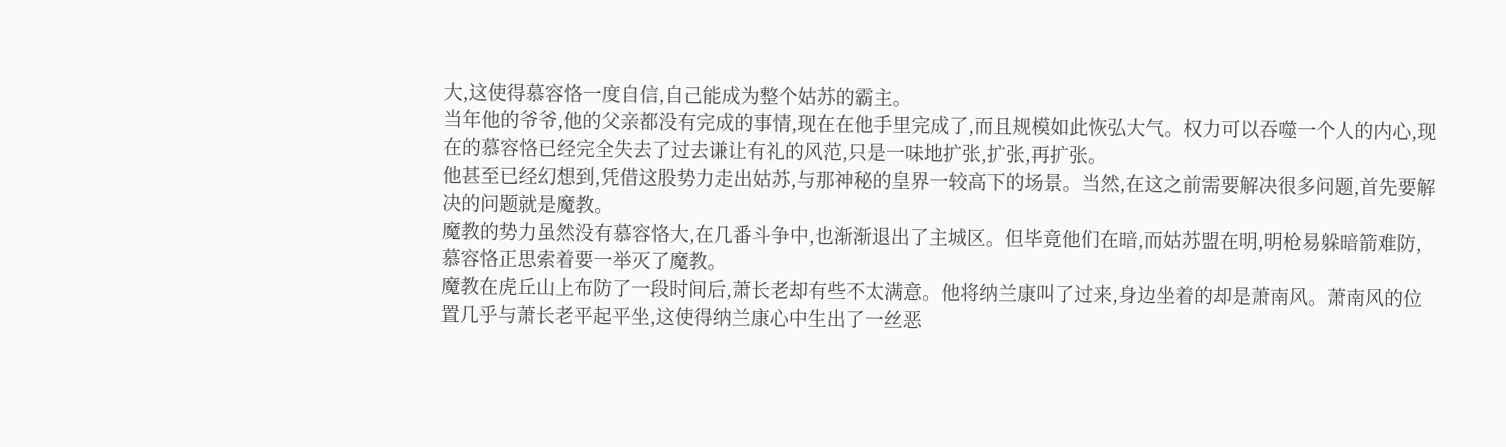大,这使得慕容恪一度自信,自己能成为整个姑苏的霸主。
当年他的爷爷,他的父亲都没有完成的事情,现在在他手里完成了,而且规模如此恢弘大气。权力可以吞噬一个人的内心,现在的慕容恪已经完全失去了过去谦让有礼的风范,只是一味地扩张,扩张,再扩张。
他甚至已经幻想到,凭借这股势力走出姑苏,与那神秘的皇界一较高下的场景。当然,在这之前需要解决很多问题,首先要解决的问题就是魔教。
魔教的势力虽然没有慕容恪大,在几番斗争中,也渐渐退出了主城区。但毕竟他们在暗,而姑苏盟在明,明枪易躲暗箭难防,慕容恪正思索着要一举灭了魔教。
魔教在虎丘山上布防了一段时间后,萧长老却有些不太满意。他将纳兰康叫了过来,身边坐着的却是萧南风。萧南风的位置几乎与萧长老平起平坐,这使得纳兰康心中生出了一丝恶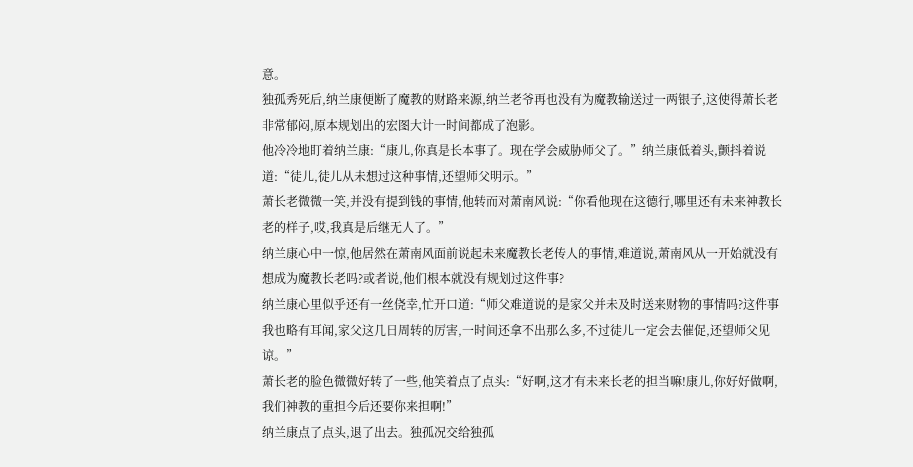意。
独孤秀死后,纳兰康便断了魔教的财路来源,纳兰老爷再也没有为魔教输送过一两银子,这使得萧长老非常郁闷,原本规划出的宏图大计一时间都成了泡影。
他冷冷地盯着纳兰康:“康儿,你真是长本事了。现在学会威胁师父了。”纳兰康低着头,颤抖着说道:“徒儿,徒儿从未想过这种事情,还望师父明示。”
萧长老微微一笑,并没有提到钱的事情,他转而对萧南风说:“你看他现在这德行,哪里还有未来神教长老的样子,哎,我真是后继无人了。”
纳兰康心中一惊,他居然在萧南风面前说起未来魔教长老传人的事情,难道说,萧南风从一开始就没有想成为魔教长老吗?或者说,他们根本就没有规划过这件事?
纳兰康心里似乎还有一丝侥幸,忙开口道:“师父难道说的是家父并未及时送来财物的事情吗?这件事我也略有耳闻,家父这几日周转的厉害,一时间还拿不出那么多,不过徒儿一定会去催促,还望师父见谅。”
萧长老的脸色微微好转了一些,他笑着点了点头:“好啊,这才有未来长老的担当嘛!康儿,你好好做啊,我们神教的重担今后还要你来担啊!”
纳兰康点了点头,退了出去。独孤况交给独孤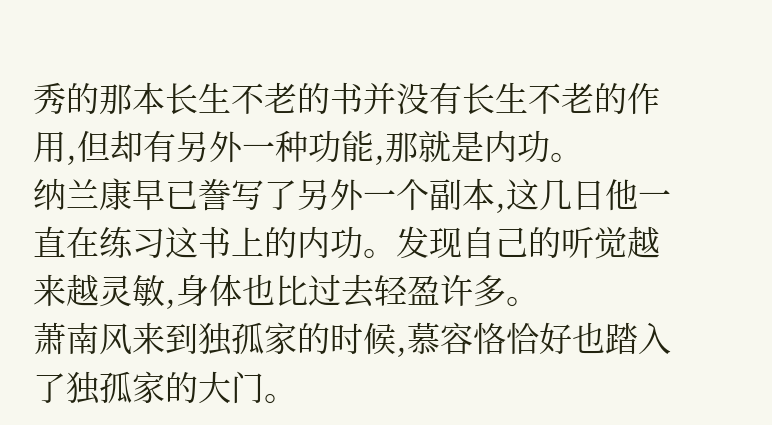秀的那本长生不老的书并没有长生不老的作用,但却有另外一种功能,那就是内功。
纳兰康早已誊写了另外一个副本,这几日他一直在练习这书上的内功。发现自己的听觉越来越灵敏,身体也比过去轻盈许多。
萧南风来到独孤家的时候,慕容恪恰好也踏入了独孤家的大门。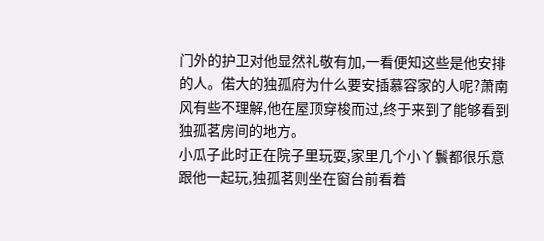门外的护卫对他显然礼敬有加,一看便知这些是他安排的人。偌大的独孤府为什么要安插慕容家的人呢?萧南风有些不理解,他在屋顶穿梭而过,终于来到了能够看到独孤茗房间的地方。
小瓜子此时正在院子里玩耍,家里几个小丫鬟都很乐意跟他一起玩,独孤茗则坐在窗台前看着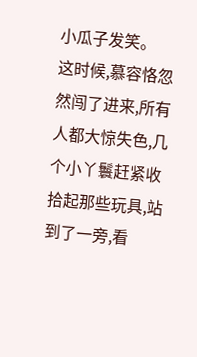小瓜子发笑。
这时候,慕容恪忽然闯了进来,所有人都大惊失色,几个小丫鬟赶紧收拾起那些玩具,站到了一旁,看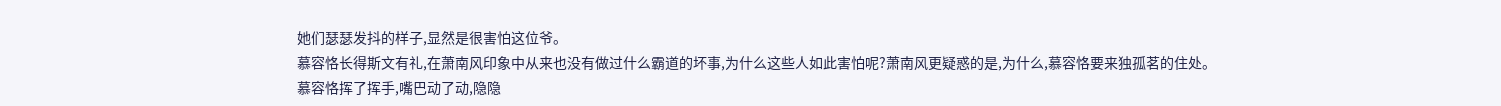她们瑟瑟发抖的样子,显然是很害怕这位爷。
慕容恪长得斯文有礼,在萧南风印象中从来也没有做过什么霸道的坏事,为什么这些人如此害怕呢?萧南风更疑惑的是,为什么,慕容恪要来独孤茗的住处。
慕容恪挥了挥手,嘴巴动了动,隐隐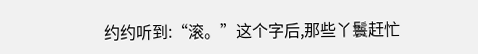约约听到:“滚。”这个字后,那些丫鬟赶忙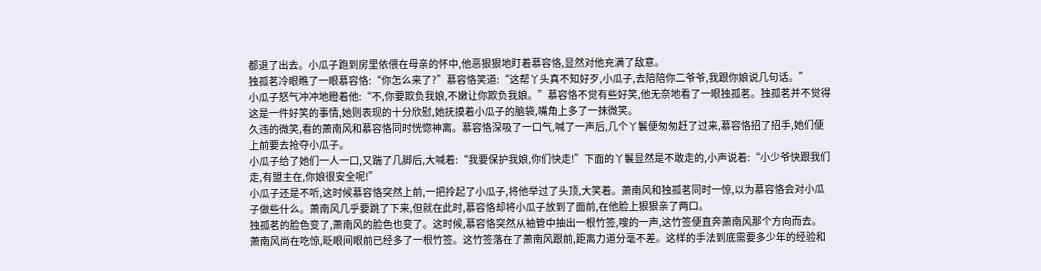都退了出去。小瓜子跑到房里依偎在母亲的怀中,他恶狠狠地盯着慕容恪,显然对他充满了敌意。
独孤茗冷眼瞧了一眼慕容恪:“你怎么来了?”慕容恪笑道:“这帮丫头真不知好歹,小瓜子,去陪陪你二爷爷,我跟你娘说几句话。”
小瓜子怒气冲冲地瞪着他:“不,你要欺负我娘,不嫩让你欺负我娘。”慕容恪不觉有些好笑,他无奈地看了一眼独孤茗。独孤茗并不觉得这是一件好笑的事情,她则表现的十分欣慰,她抚摸着小瓜子的脑袋,嘴角上多了一抹微笑。
久违的微笑,看的萧南风和慕容恪同时恍惚神离。慕容恪深吸了一口气,喊了一声后,几个丫鬟便匆匆赶了过来,慕容恪招了招手,她们便上前要去抢夺小瓜子。
小瓜子给了她们一人一口,又踹了几脚后,大喊着:“我要保护我娘,你们快走!”下面的丫鬟显然是不敢走的,小声说着:“小少爷快跟我们走,有盟主在,你娘很安全呢!”
小瓜子还是不听,这时候慕容恪突然上前,一把拎起了小瓜子,将他举过了头顶,大笑着。萧南风和独孤茗同时一惊,以为慕容恪会对小瓜子做些什么。萧南风几乎要跳了下来,但就在此时,慕容恪却将小瓜子放到了面前,在他脸上狠狠亲了两口。
独孤茗的脸色变了,萧南风的脸色也变了。这时候,慕容恪突然从袖管中抽出一根竹签,嗖的一声,这竹签便直奔萧南风那个方向而去。
萧南风尚在吃惊,眨眼间眼前已经多了一根竹签。这竹签落在了萧南风跟前,距离力道分毫不差。这样的手法到底需要多少年的经验和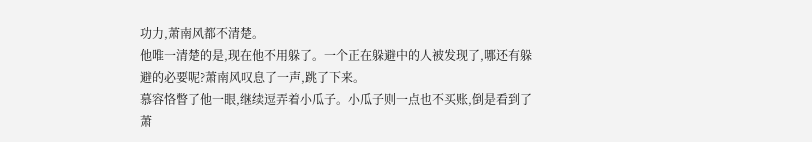功力,萧南风都不清楚。
他唯一清楚的是,现在他不用躲了。一个正在躲避中的人被发现了,哪还有躲避的必要呢?萧南风叹息了一声,跳了下来。
慕容恪瞥了他一眼,继续逗弄着小瓜子。小瓜子则一点也不买账,倒是看到了萧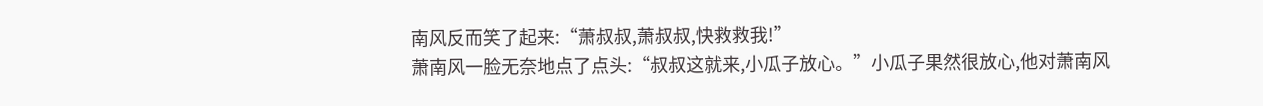南风反而笑了起来:“萧叔叔,萧叔叔,快救救我!”
萧南风一脸无奈地点了点头:“叔叔这就来,小瓜子放心。”小瓜子果然很放心,他对萧南风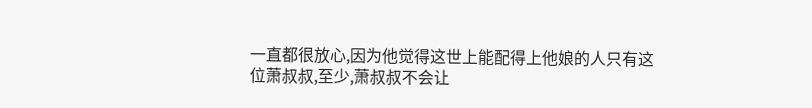一直都很放心,因为他觉得这世上能配得上他娘的人只有这位萧叔叔,至少,萧叔叔不会让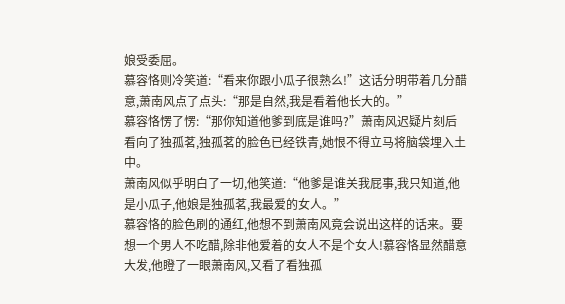娘受委屈。
慕容恪则冷笑道:“看来你跟小瓜子很熟么!”这话分明带着几分醋意,萧南风点了点头:“那是自然,我是看着他长大的。”
慕容恪愣了愣:“那你知道他爹到底是谁吗?”萧南风迟疑片刻后看向了独孤茗,独孤茗的脸色已经铁青,她恨不得立马将脑袋埋入土中。
萧南风似乎明白了一切,他笑道:“他爹是谁关我屁事,我只知道,他是小瓜子,他娘是独孤茗,我最爱的女人。”
慕容恪的脸色刷的通红,他想不到萧南风竟会说出这样的话来。要想一个男人不吃醋,除非他爱着的女人不是个女人!慕容恪显然醋意大发,他瞪了一眼萧南风,又看了看独孤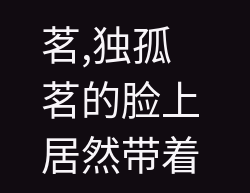茗,独孤茗的脸上居然带着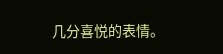几分喜悦的表情。